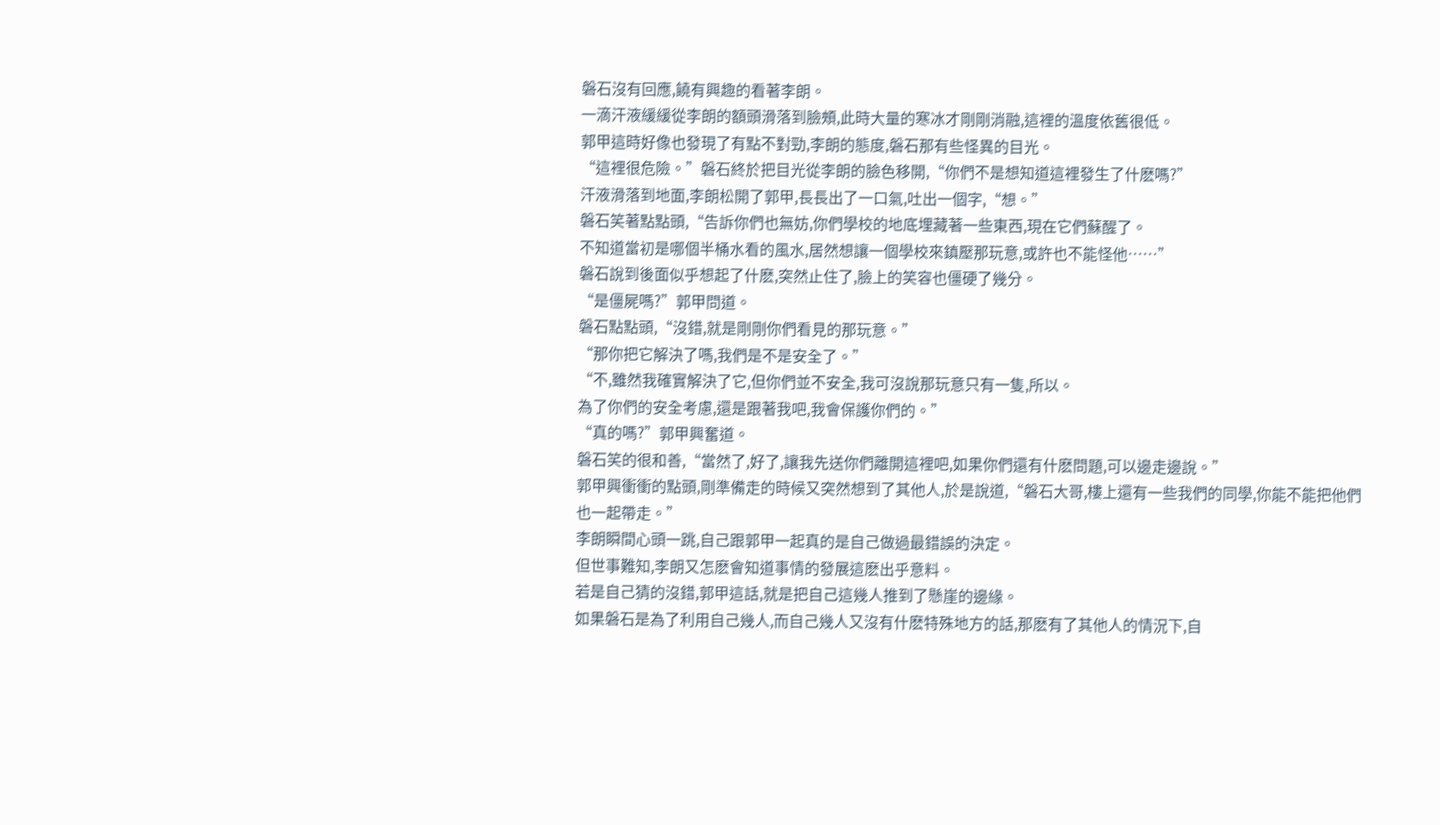磐石沒有回應,饒有興趣的看著李朗。
一滴汗液緩緩從李朗的額頭滑落到臉頰,此時大量的寒冰才剛剛消融,這裡的溫度依舊很低。
郭甲這時好像也發現了有點不對勁,李朗的態度,磐石那有些怪異的目光。
“這裡很危險。”磐石終於把目光從李朗的臉色移開,“你們不是想知道這裡發生了什麽嗎?”
汗液滑落到地面,李朗松開了郭甲,長長出了一口氣,吐出一個字,“想。”
磐石笑著點點頭,“告訴你們也無妨,你們學校的地底埋藏著一些東西,現在它們蘇醒了。
不知道當初是哪個半桶水看的風水,居然想讓一個學校來鎮壓那玩意,或許也不能怪他……”
磐石說到後面似乎想起了什麽,突然止住了,臉上的笑容也僵硬了幾分。
“是僵屍嗎?”郭甲問道。
磐石點點頭,“沒錯,就是剛剛你們看見的那玩意。”
“那你把它解決了嗎,我們是不是安全了。”
“不,雖然我確實解決了它,但你們並不安全,我可沒說那玩意只有一隻,所以。
為了你們的安全考慮,還是跟著我吧,我會保護你們的。”
“真的嗎?”郭甲興奮道。
磐石笑的很和善,“當然了,好了,讓我先送你們離開這裡吧,如果你們還有什麽問題,可以邊走邊說。”
郭甲興衝衝的點頭,剛準備走的時候又突然想到了其他人,於是說道,“磐石大哥,樓上還有一些我們的同學,你能不能把他們也一起帶走。”
李朗瞬間心頭一跳,自己跟郭甲一起真的是自己做過最錯誤的決定。
但世事難知,李朗又怎麽會知道事情的發展這麽出乎意料。
若是自己猜的沒錯,郭甲這話,就是把自己這幾人推到了懸崖的邊緣。
如果磐石是為了利用自己幾人,而自己幾人又沒有什麽特殊地方的話,那麽有了其他人的情況下,自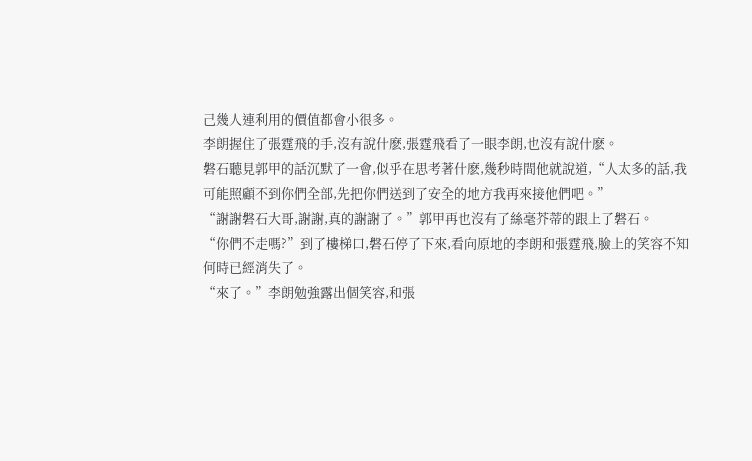己幾人連利用的價值都會小很多。
李朗握住了張霆飛的手,沒有說什麽,張霆飛看了一眼李朗,也沒有說什麽。
磐石聽見郭甲的話沉默了一會,似乎在思考著什麽,幾秒時間他就說道,“人太多的話,我可能照顧不到你們全部,先把你們送到了安全的地方我再來接他們吧。”
“謝謝磐石大哥,謝謝,真的謝謝了。”郭甲再也沒有了絲毫芥蒂的跟上了磐石。
“你們不走嗎?”到了樓梯口,磐石停了下來,看向原地的李朗和張霆飛,臉上的笑容不知何時已經消失了。
“來了。”李朗勉強露出個笑容,和張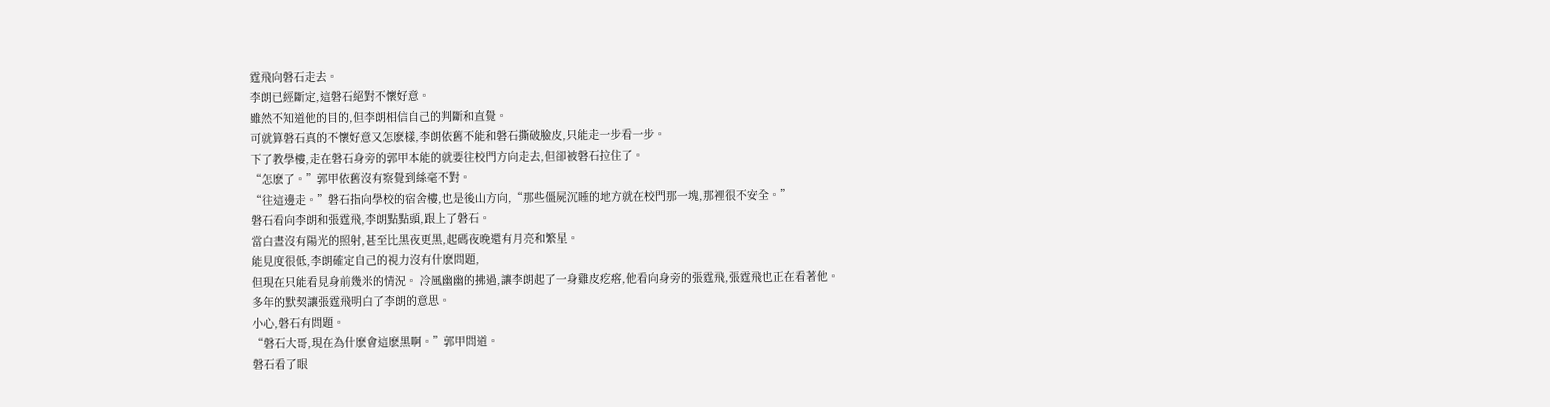霆飛向磐石走去。
李朗已經斷定,這磐石絕對不懷好意。
雖然不知道他的目的,但李朗相信自己的判斷和直覺。
可就算磐石真的不懷好意又怎麽樣,李朗依舊不能和磐石撕破臉皮,只能走一步看一步。
下了教學樓,走在磐石身旁的郭甲本能的就要往校門方向走去,但卻被磐石拉住了。
“怎麽了。”郭甲依舊沒有察覺到絲毫不對。
“往這邊走。”磐石指向學校的宿舍樓,也是後山方向,“那些僵屍沉睡的地方就在校門那一塊,那裡很不安全。”
磐石看向李朗和張霆飛,李朗點點頭,跟上了磐石。
當白晝沒有陽光的照射,甚至比黑夜更黑,起碼夜晚還有月亮和繁星。
能見度很低,李朗確定自己的視力沒有什麽問題,
但現在只能看見身前幾米的情況。 冷風幽幽的拂過,讓李朗起了一身雞皮疙瘩,他看向身旁的張霆飛,張霆飛也正在看著他。
多年的默契讓張霆飛明白了李朗的意思。
小心,磐石有問題。
“磐石大哥,現在為什麽會這麽黑啊。”郭甲問道。
磐石看了眼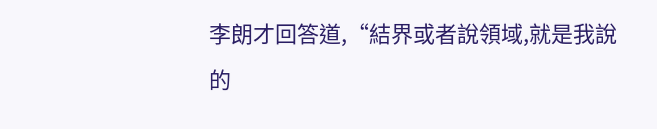李朗才回答道,“結界或者說領域,就是我說的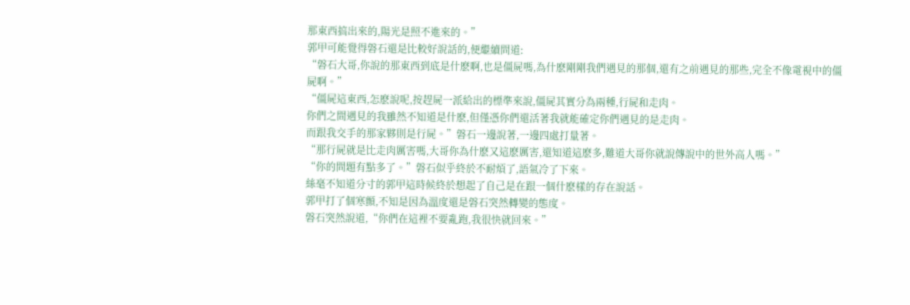那東西搞出來的,陽光是照不進來的。”
郭甲可能覺得磐石還是比較好說話的,便繼續問道:
“磐石大哥,你說的那東西到底是什麽啊,也是僵屍嗎,為什麽剛剛我們遇見的那個,還有之前遇見的那些,完全不像電視中的僵屍啊。”
“僵屍這東西,怎麽說呢,按趕屍一派給出的標準來說,僵屍其實分為兩種,行屍和走肉。
你們之間遇見的我雖然不知道是什麽,但僅憑你們還活著我就能確定你們遇見的是走肉。
而跟我交手的那家夥則是行屍。”磐石一邊說著,一邊四處打量著。
“那行屍就是比走肉厲害嗎,大哥你為什麽又這麽厲害,還知道這麽多,難道大哥你就說傳說中的世外高人嗎。”
“你的問題有點多了。”磐石似乎終於不耐煩了,語氣冷了下來。
絲毫不知道分寸的郭甲這時候終於想起了自己是在跟一個什麽樣的存在說話。
郭甲打了個寒顫,不知是因為溫度還是磐石突然轉變的態度。
磐石突然說道,“你們在這裡不要亂跑,我很快就回來。”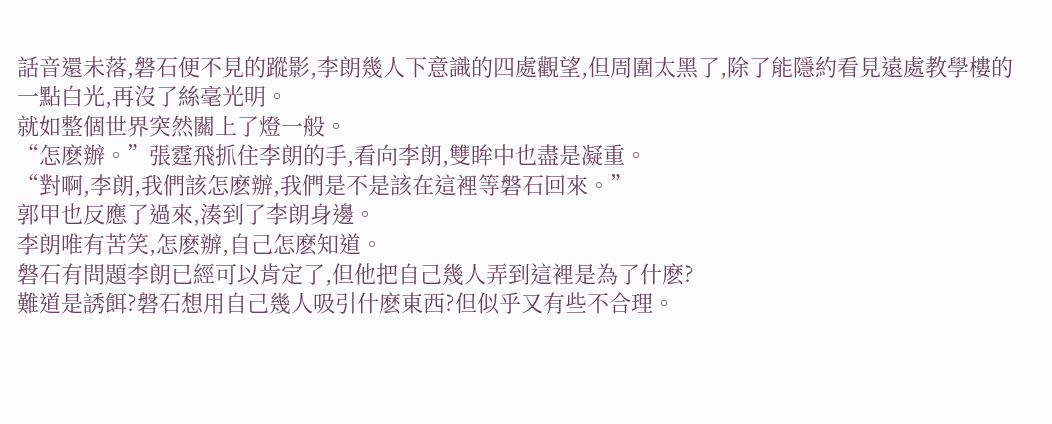話音還未落,磐石便不見的蹤影,李朗幾人下意識的四處觀望,但周圍太黑了,除了能隱約看見遠處教學樓的一點白光,再沒了絲毫光明。
就如整個世界突然關上了燈一般。
“怎麽辦。”張霆飛抓住李朗的手,看向李朗,雙眸中也盡是凝重。
“對啊,李朗,我們該怎麽辦,我們是不是該在這裡等磐石回來。”
郭甲也反應了過來,湊到了李朗身邊。
李朗唯有苦笑,怎麽辦,自己怎麽知道。
磐石有問題李朗已經可以肯定了,但他把自己幾人弄到這裡是為了什麽?
難道是誘餌?磐石想用自己幾人吸引什麽東西?但似乎又有些不合理。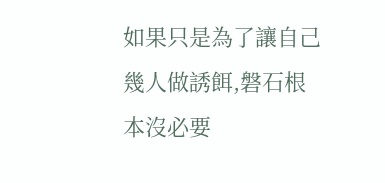如果只是為了讓自己幾人做誘餌,磐石根本沒必要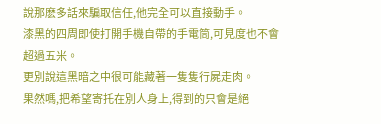說那麽多話來騙取信任,他完全可以直接動手。
漆黑的四周即使打開手機自帶的手電筒,可見度也不會超過五米。
更別說這黑暗之中很可能藏著一隻隻行屍走肉。
果然嗎,把希望寄托在別人身上,得到的只會是絕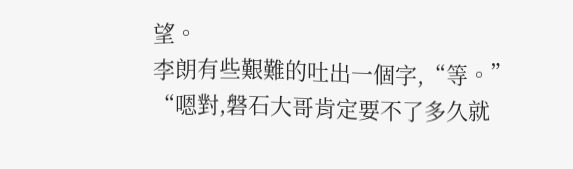望。
李朗有些艱難的吐出一個字,“等。”
“嗯對,磐石大哥肯定要不了多久就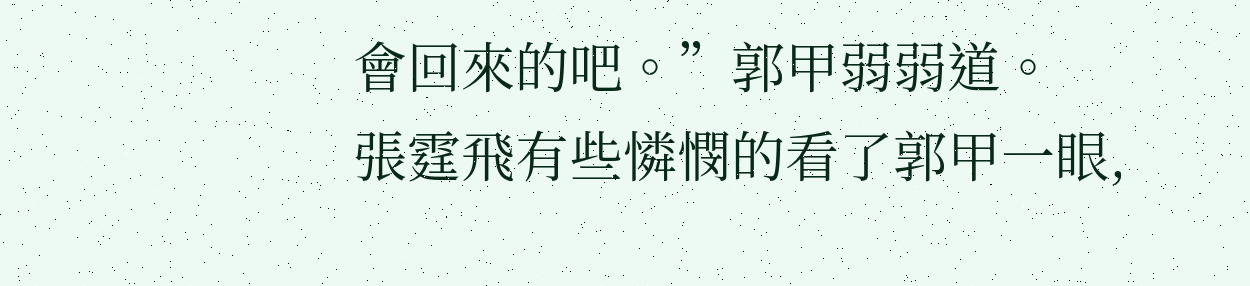會回來的吧。”郭甲弱弱道。
張霆飛有些憐憫的看了郭甲一眼,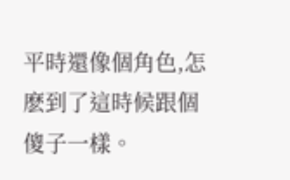平時還像個角色,怎麽到了這時候跟個傻子一樣。